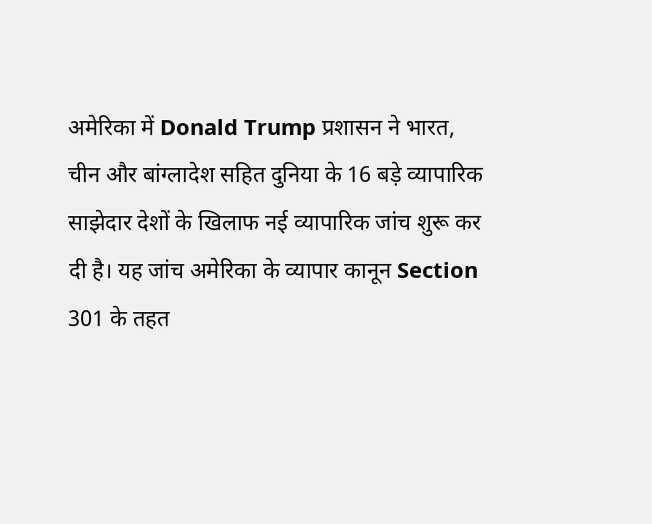अमेरिका में Donald Trump प्रशासन ने भारत, चीन और बांग्लादेश सहित दुनिया के 16 बड़े व्यापारिक साझेदार देशों के खिलाफ नई व्यापारिक जांच शुरू कर दी है। यह जांच अमेरिका के व्यापार कानून Section 301 के तहत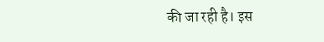की जा रही है। इस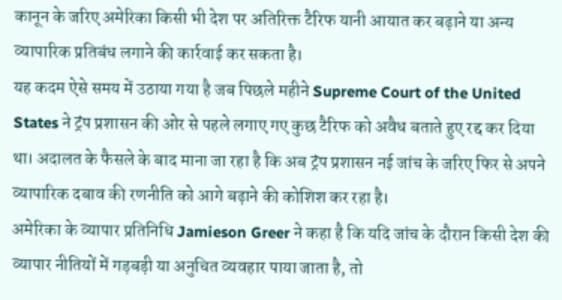कानून के जरिए अमेरिका किसी भी देश पर अतिरिक्त टैरिफ यानी आयात कर बढ़ाने या अन्य व्यापारिक प्रतिबंध लगाने की कार्रवाई कर सकता है।
यह कदम ऐसे समय में उठाया गया है जब पिछले महीने Supreme Court of the United States ने ट्रंप प्रशासन की ओर से पहले लगाए गए कुछ टैरिफ को अवैध बताते हुए रद्द कर दिया था। अदालत के फैसले के बाद माना जा रहा है कि अब ट्रंप प्रशासन नई जांच के जरिए फिर से अपने व्यापारिक दबाव की रणनीति को आगे बढ़ाने की कोशिश कर रहा है।
अमेरिका के व्यापार प्रतिनिधि Jamieson Greer ने कहा है कि यदि जांच के दौरान किसी देश की व्यापार नीतियों में गड़बड़ी या अनुचित व्यवहार पाया जाता है, तो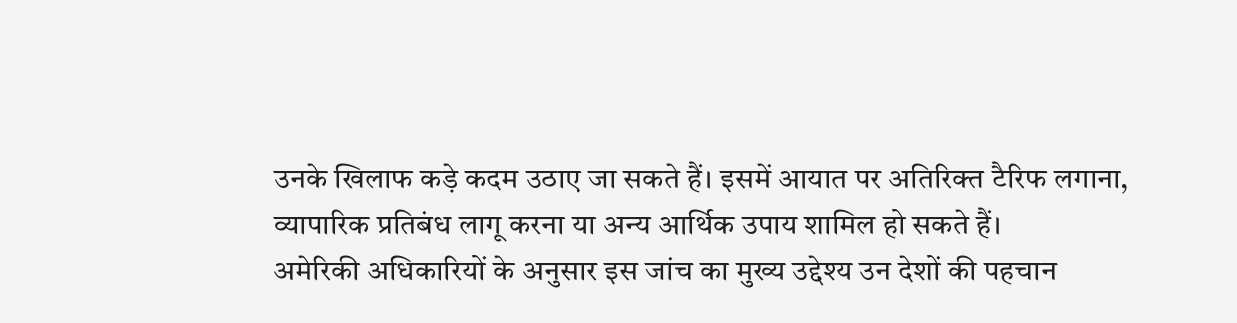उनके खिलाफ कड़े कदम उठाए जा सकते हैं। इसमें आयात पर अतिरिक्त टैरिफ लगाना, व्यापारिक प्रतिबंध लागू करना या अन्य आर्थिक उपाय शामिल हो सकते हैं।
अमेरिकी अधिकारियों के अनुसार इस जांच का मुख्य उद्देश्य उन देशों की पहचान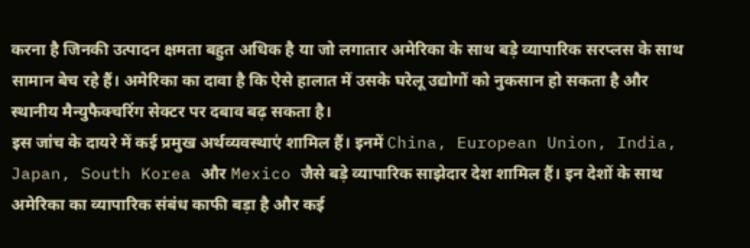करना है जिनकी उत्पादन क्षमता बहुत अधिक है या जो लगातार अमेरिका के साथ बड़े व्यापारिक सरप्लस के साथ सामान बेच रहे हैं। अमेरिका का दावा है कि ऐसे हालात में उसके घरेलू उद्योगों को नुकसान हो सकता है और स्थानीय मैन्युफैक्चरिंग सेक्टर पर दबाव बढ़ सकता है।
इस जांच के दायरे में कई प्रमुख अर्थव्यवस्थाएं शामिल हैं। इनमें China, European Union, India, Japan, South Korea और Mexico जैसे बड़े व्यापारिक साझेदार देश शामिल हैं। इन देशों के साथ अमेरिका का व्यापारिक संबंध काफी बड़ा है और कई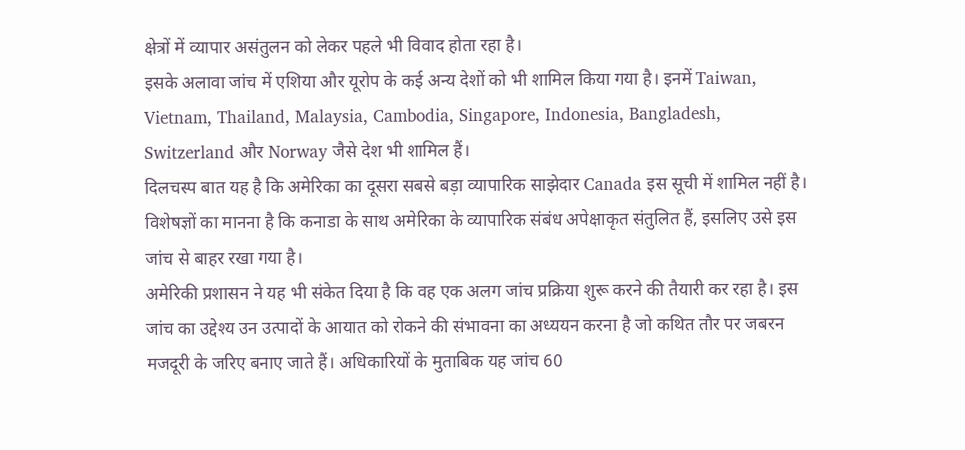क्षेत्रों में व्यापार असंतुलन को लेकर पहले भी विवाद होता रहा है।
इसके अलावा जांच में एशिया और यूरोप के कई अन्य देशों को भी शामिल किया गया है। इनमें Taiwan, Vietnam, Thailand, Malaysia, Cambodia, Singapore, Indonesia, Bangladesh, Switzerland और Norway जैसे देश भी शामिल हैं।
दिलचस्प बात यह है कि अमेरिका का दूसरा सबसे बड़ा व्यापारिक साझेदार Canada इस सूची में शामिल नहीं है। विशेषज्ञों का मानना है कि कनाडा के साथ अमेरिका के व्यापारिक संबंध अपेक्षाकृत संतुलित हैं, इसलिए उसे इस जांच से बाहर रखा गया है।
अमेरिकी प्रशासन ने यह भी संकेत दिया है कि वह एक अलग जांच प्रक्रिया शुरू करने की तैयारी कर रहा है। इस जांच का उद्देश्य उन उत्पादों के आयात को रोकने की संभावना का अध्ययन करना है जो कथित तौर पर जबरन मजदूरी के जरिए बनाए जाते हैं। अधिकारियों के मुताबिक यह जांच 60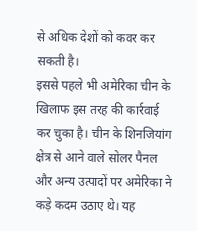से अधिक देशों को कवर कर सकती है।
इससे पहले भी अमेरिका चीन के खिलाफ इस तरह की कार्रवाई कर चुका है। चीन के शिनजियांग क्षेत्र से आने वाले सोलर पैनल और अन्य उत्पादों पर अमेरिका ने कड़े कदम उठाए थे। यह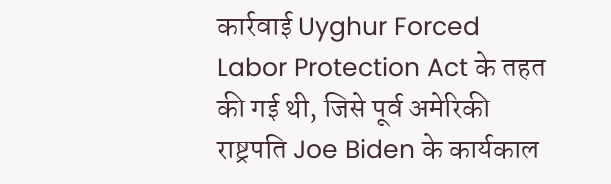कार्रवाई Uyghur Forced Labor Protection Act के तहत की गई थी, जिसे पूर्व अमेरिकी राष्ट्रपति Joe Biden के कार्यकाल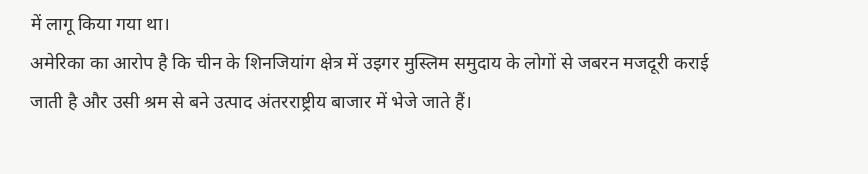में लागू किया गया था।
अमेरिका का आरोप है कि चीन के शिनजियांग क्षेत्र में उइगर मुस्लिम समुदाय के लोगों से जबरन मजदूरी कराई जाती है और उसी श्रम से बने उत्पाद अंतरराष्ट्रीय बाजार में भेजे जाते हैं।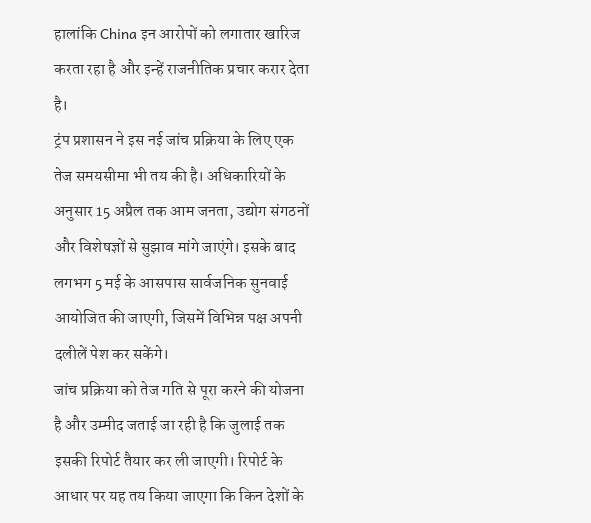हालांकि China इन आरोपों को लगातार खारिज करता रहा है और इन्हें राजनीतिक प्रचार करार देता है।
ट्रंप प्रशासन ने इस नई जांच प्रक्रिया के लिए एक तेज समयसीमा भी तय की है। अधिकारियों के अनुसार 15 अप्रैल तक आम जनता, उद्योग संगठनों और विशेषज्ञों से सुझाव मांगे जाएंगे। इसके बाद लगभग 5 मई के आसपास सार्वजनिक सुनवाई आयोजित की जाएगी, जिसमें विभिन्न पक्ष अपनी दलीलें पेश कर सकेंगे।
जांच प्रक्रिया को तेज गति से पूरा करने की योजना है और उम्मीद जताई जा रही है कि जुलाई तक इसकी रिपोर्ट तैयार कर ली जाएगी। रिपोर्ट के आधार पर यह तय किया जाएगा कि किन देशों के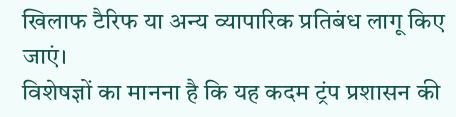खिलाफ टैरिफ या अन्य व्यापारिक प्रतिबंध लागू किए जाएं।
विशेषज्ञों का मानना है कि यह कदम ट्रंप प्रशासन की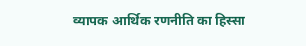व्यापक आर्थिक रणनीति का हिस्सा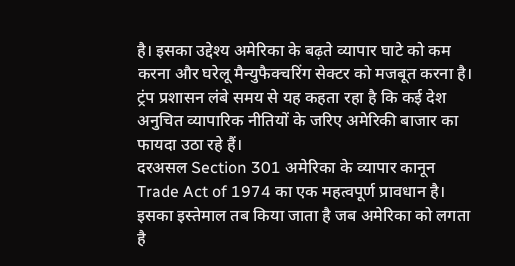है। इसका उद्देश्य अमेरिका के बढ़ते व्यापार घाटे को कम करना और घरेलू मैन्युफैक्चरिंग सेक्टर को मजबूत करना है। ट्रंप प्रशासन लंबे समय से यह कहता रहा है कि कई देश अनुचित व्यापारिक नीतियों के जरिए अमेरिकी बाजार का फायदा उठा रहे हैं।
दरअसल Section 301 अमेरिका के व्यापार कानून Trade Act of 1974 का एक महत्वपूर्ण प्रावधान है। इसका इस्तेमाल तब किया जाता है जब अमेरिका को लगता है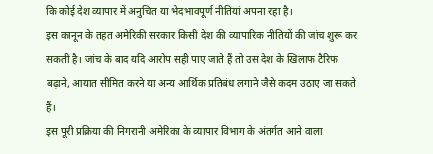कि कोई देश व्यापार में अनुचित या भेदभावपूर्ण नीतियां अपना रहा है।
इस कानून के तहत अमेरिकी सरकार किसी देश की व्यापारिक नीतियों की जांच शुरू कर सकती है। जांच के बाद यदि आरोप सही पाए जाते हैं तो उस देश के खिलाफ टैरिफ बढ़ाने, आयात सीमित करने या अन्य आर्थिक प्रतिबंध लगाने जैसे कदम उठाए जा सकते हैं।
इस पूरी प्रक्रिया की निगरानी अमेरिका के व्यापार विभाग के अंतर्गत आने वाला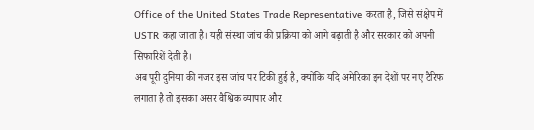Office of the United States Trade Representative करता है, जिसे संक्षेप में USTR कहा जाता है। यही संस्था जांच की प्रक्रिया को आगे बढ़ाती है और सरकार को अपनी सिफारिशें देती है।
अब पूरी दुनिया की नजर इस जांच पर टिकी हुई है, क्योंकि यदि अमेरिका इन देशों पर नए टैरिफ लगाता है तो इसका असर वैश्विक व्यापार और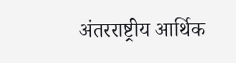अंतरराष्ट्रीय आर्थिक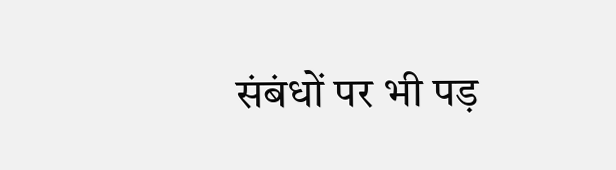संबंधों पर भी पड़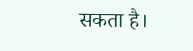सकता है।